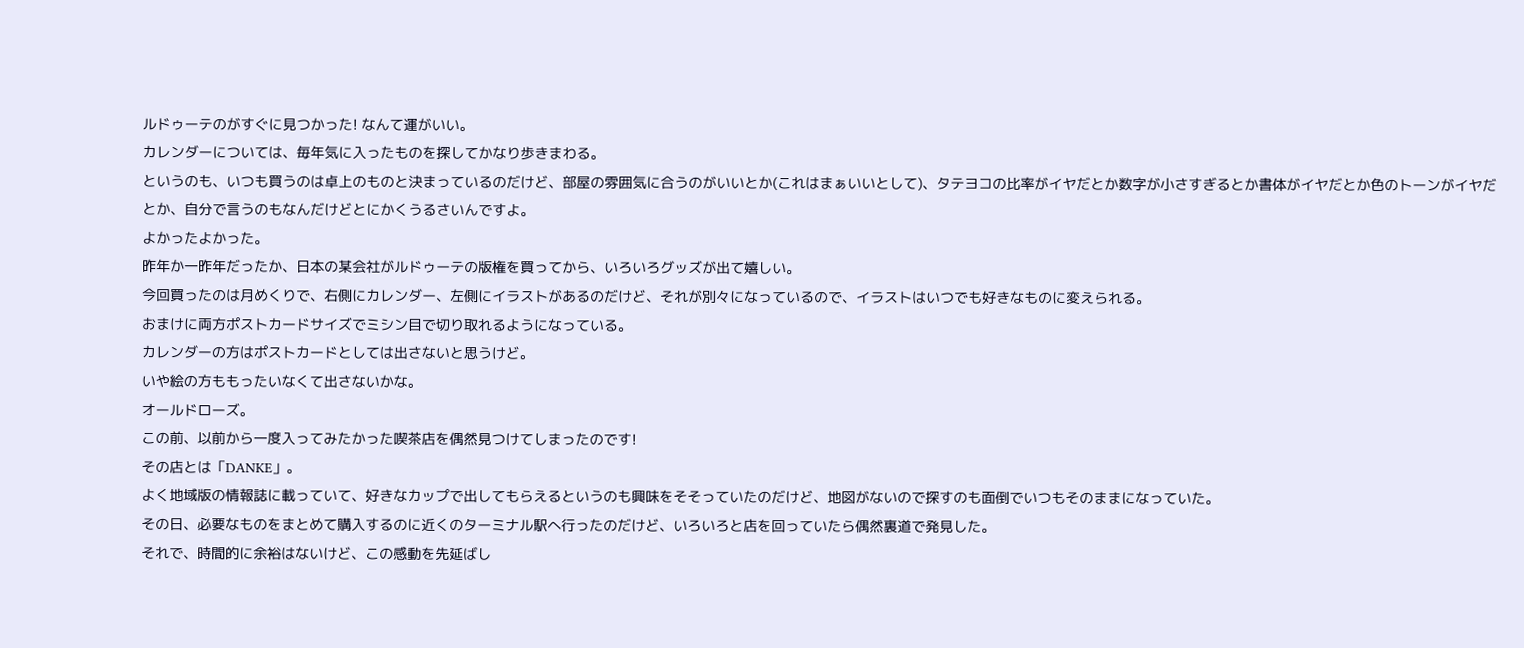ルドゥーテのがすぐに見つかった! なんて運がいい。
カレンダーについては、毎年気に入ったものを探してかなり歩きまわる。
というのも、いつも買うのは卓上のものと決まっているのだけど、部屋の雰囲気に合うのがいいとか(これはまぁいいとして)、タテヨコの比率がイヤだとか数字が小さすぎるとか書体がイヤだとか色のトーンがイヤだとか、自分で言うのもなんだけどとにかくうるさいんですよ。
よかったよかった。
昨年か一昨年だったか、日本の某会社がルドゥーテの版権を買ってから、いろいろグッズが出て嬉しい。
今回買ったのは月めくりで、右側にカレンダー、左側にイラストがあるのだけど、それが別々になっているので、イラストはいつでも好きなものに変えられる。
おまけに両方ポストカードサイズでミシン目で切り取れるようになっている。
カレンダーの方はポストカードとしては出さないと思うけど。
いや絵の方ももったいなくて出さないかな。
オールドローズ。
この前、以前から一度入ってみたかった喫茶店を偶然見つけてしまったのです!
その店とは「DANKE」。
よく地域版の情報誌に載っていて、好きなカップで出してもらえるというのも興味をそそっていたのだけど、地図がないので探すのも面倒でいつもそのままになっていた。
その日、必要なものをまとめて購入するのに近くのターミナル駅へ行ったのだけど、いろいろと店を回っていたら偶然裏道で発見した。
それで、時間的に余裕はないけど、この感動を先延ばし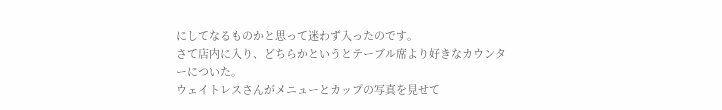にしてなるものかと思って迷わず入ったのです。
さて店内に入り、どちらかというとテーブル席より好きなカウンターについた。
ウェイトレスさんがメニューとカップの写真を見せて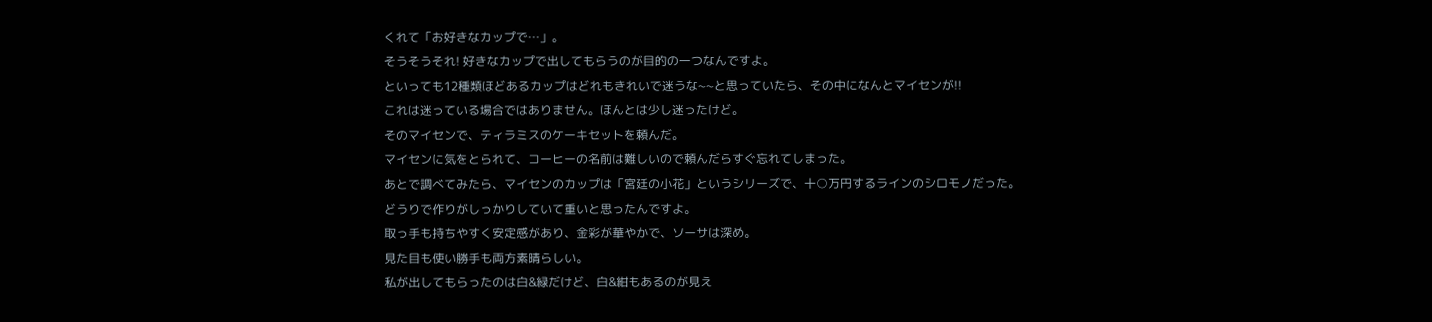くれて「お好きなカップで…」。
そうそうそれ! 好きなカップで出してもらうのが目的の一つなんですよ。
といっても12種類ほどあるカップはどれもきれいで迷うな~~と思っていたら、その中になんとマイセンが!!
これは迷っている場合ではありません。ほんとは少し迷ったけど。
そのマイセンで、ティラミスのケーキセットを頼んだ。
マイセンに気をとられて、コーヒーの名前は難しいので頼んだらすぐ忘れてしまった。
あとで調べてみたら、マイセンのカップは「宮廷の小花」というシリーズで、十○万円するラインのシロモノだった。
どうりで作りがしっかりしていて重いと思ったんですよ。
取っ手も持ちやすく安定感があり、金彩が華やかで、ソーサは深め。
見た目も使い勝手も両方素晴らしい。
私が出してもらったのは白&緑だけど、白&紺もあるのが見え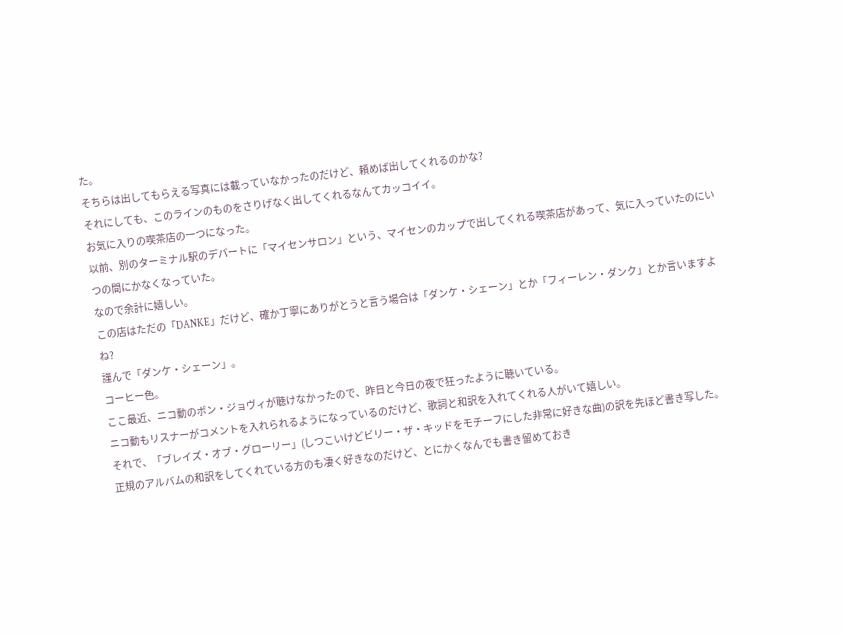た。
そちらは出してもらえる写真には載っていなかったのだけど、頼めば出してくれるのかな?
それにしても、このラインのものをさりげなく出してくれるなんてカッコイイ。
お気に入りの喫茶店の一つになった。
以前、別のターミナル駅のデパートに「マイセンサロン」という、マイセンのカップで出してくれる喫茶店があって、気に入っていたのにいつの間にかなくなっていた。
なので余計に嬉しい。
この店はただの「DANKE」だけど、確か丁寧にありがとうと言う場合は「ダンケ・シェーン」とか「フィーレン・ダンク」とか言いますよね?
謹んで「ダンケ・シェーン」。
コーヒー色。
ここ最近、ニコ動のボン・ジョヴィが聴けなかったので、昨日と今日の夜で狂ったように聴いている。
ニコ動もリスナーがコメントを入れられるようになっているのだけど、歌詞と和訳を入れてくれる人がいて嬉しい。
それで、「ブレイズ・オブ・グローリー」(しつこいけどビリー・ザ・キッドをモチーフにした非常に好きな曲)の訳を先ほど書き写した。
正規のアルバムの和訳をしてくれている方のも凄く好きなのだけど、とにかくなんでも書き留めておき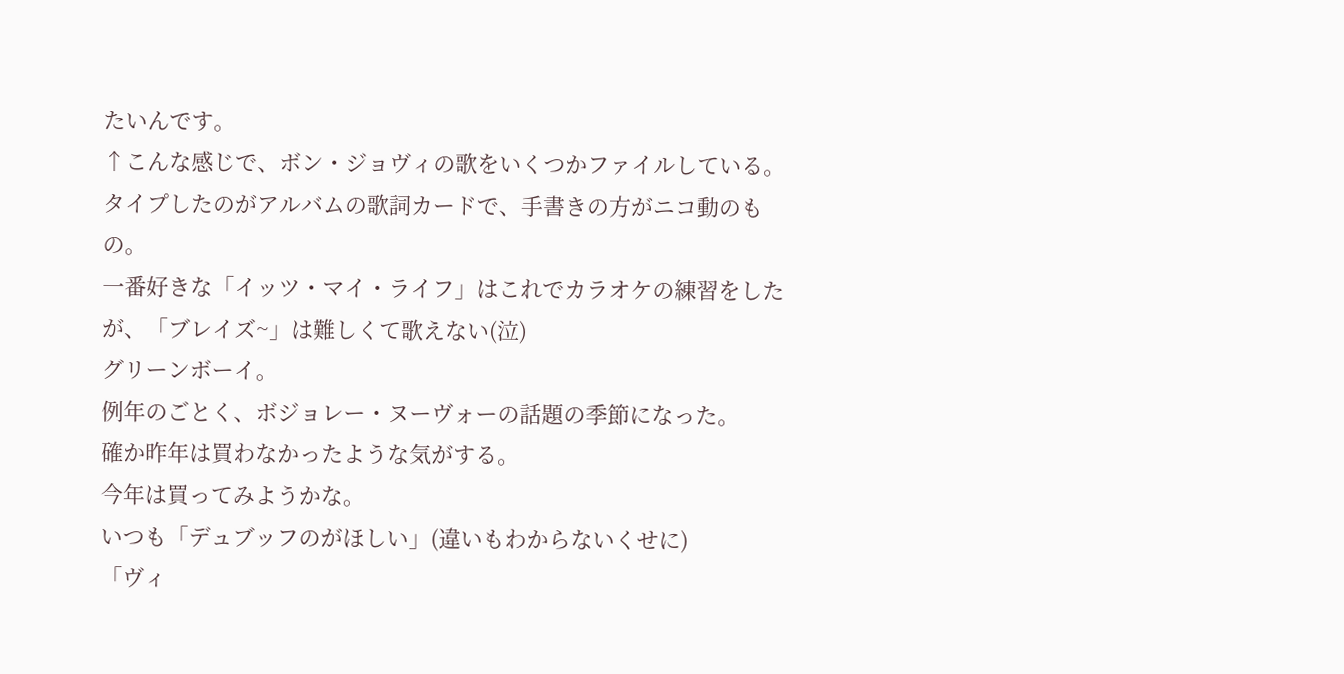たいんです。
↑こんな感じで、ボン・ジョヴィの歌をいくつかファイルしている。
タイプしたのがアルバムの歌詞カードで、手書きの方がニコ動のもの。
一番好きな「イッツ・マイ・ライフ」はこれでカラオケの練習をしたが、「ブレイズ~」は難しくて歌えない(泣)
グリーンボーイ。
例年のごとく、ボジョレー・ヌーヴォーの話題の季節になった。
確か昨年は買わなかったような気がする。
今年は買ってみようかな。
いつも「デュブッフのがほしい」(違いもわからないくせに)
「ヴィ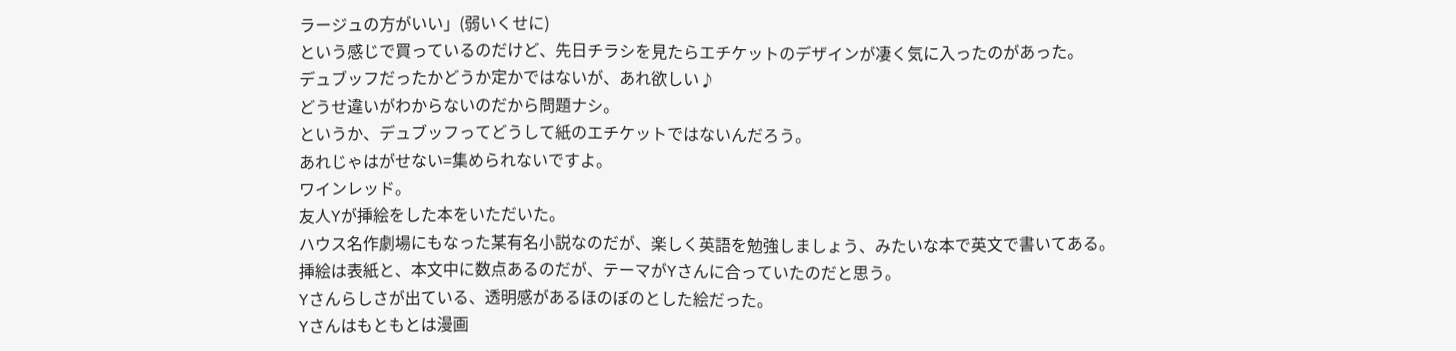ラージュの方がいい」(弱いくせに)
という感じで買っているのだけど、先日チラシを見たらエチケットのデザインが凄く気に入ったのがあった。
デュブッフだったかどうか定かではないが、あれ欲しい♪
どうせ違いがわからないのだから問題ナシ。
というか、デュブッフってどうして紙のエチケットではないんだろう。
あれじゃはがせない=集められないですよ。
ワインレッド。
友人Yが挿絵をした本をいただいた。
ハウス名作劇場にもなった某有名小説なのだが、楽しく英語を勉強しましょう、みたいな本で英文で書いてある。
挿絵は表紙と、本文中に数点あるのだが、テーマがYさんに合っていたのだと思う。
Yさんらしさが出ている、透明感があるほのぼのとした絵だった。
Yさんはもともとは漫画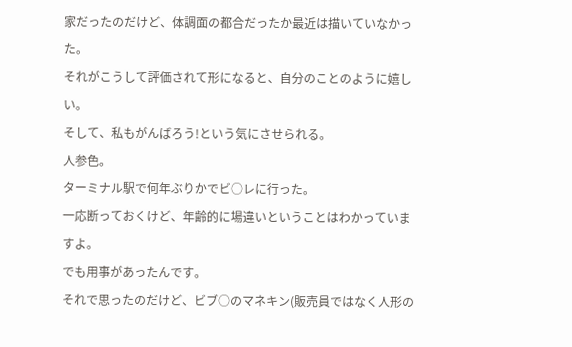家だったのだけど、体調面の都合だったか最近は描いていなかった。
それがこうして評価されて形になると、自分のことのように嬉しい。
そして、私もがんばろう!という気にさせられる。
人参色。
ターミナル駅で何年ぶりかでビ○レに行った。
一応断っておくけど、年齢的に場違いということはわかっていますよ。
でも用事があったんです。
それで思ったのだけど、ビブ○のマネキン(販売員ではなく人形の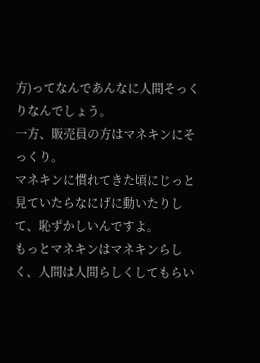方)ってなんであんなに人間そっくりなんでしょう。
一方、販売員の方はマネキンにそっくり。
マネキンに慣れてきた頃にじっと見ていたらなにげに動いたりして、恥ずかしいんですよ。
もっとマネキンはマネキンらしく、人間は人間らしくしてもらい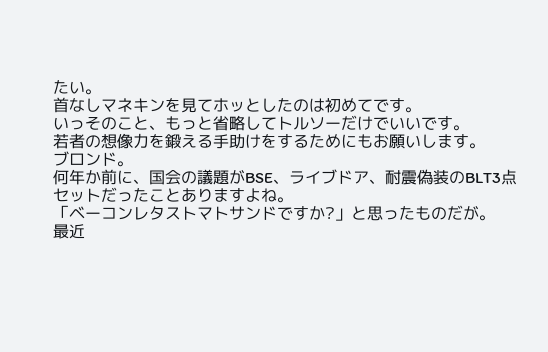たい。
首なしマネキンを見てホッとしたのは初めてです。
いっそのこと、もっと省略してトルソーだけでいいです。
若者の想像力を鍛える手助けをするためにもお願いします。
ブロンド。
何年か前に、国会の議題がBSE、ライブドア、耐震偽装のBLT3点セットだったことありますよね。
「ベーコンレタストマトサンドですか?」と思ったものだが。
最近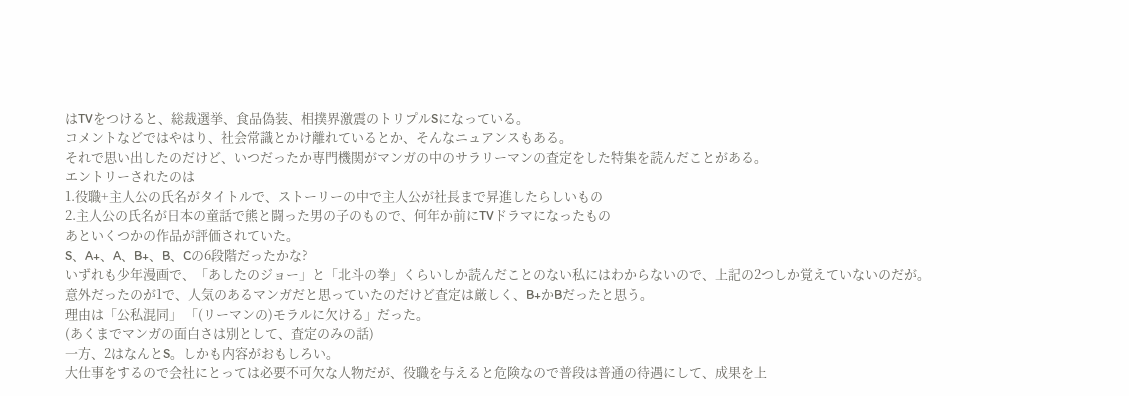はTVをつけると、総裁選挙、食品偽装、相撲界激震のトリプルSになっている。
コメントなどではやはり、社会常識とかけ離れているとか、そんなニュアンスもある。
それで思い出したのだけど、いつだったか専門機関がマンガの中のサラリーマンの査定をした特集を読んだことがある。
エントリーされたのは
1.役職+主人公の氏名がタイトルで、ストーリーの中で主人公が社長まで昇進したらしいもの
2.主人公の氏名が日本の童話で熊と闘った男の子のもので、何年か前にTVドラマになったもの
あといくつかの作品が評価されていた。
S、A+、A、B+、B、Cの6段階だったかな?
いずれも少年漫画で、「あしたのジョー」と「北斗の拳」くらいしか読んだことのない私にはわからないので、上記の2つしか覚えていないのだが。
意外だったのが1で、人気のあるマンガだと思っていたのだけど査定は厳しく、B+かBだったと思う。
理由は「公私混同」 「(リーマンの)モラルに欠ける」だった。
(あくまでマンガの面白さは別として、査定のみの話)
一方、2はなんとS。しかも内容がおもしろい。
大仕事をするので会社にとっては必要不可欠な人物だが、役職を与えると危険なので普段は普通の待遇にして、成果を上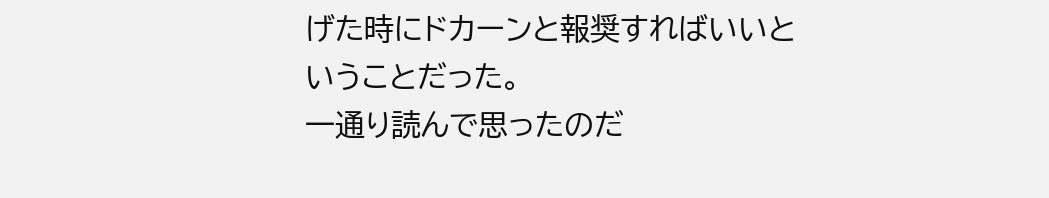げた時にドカーンと報奨すればいいということだった。
一通り読んで思ったのだ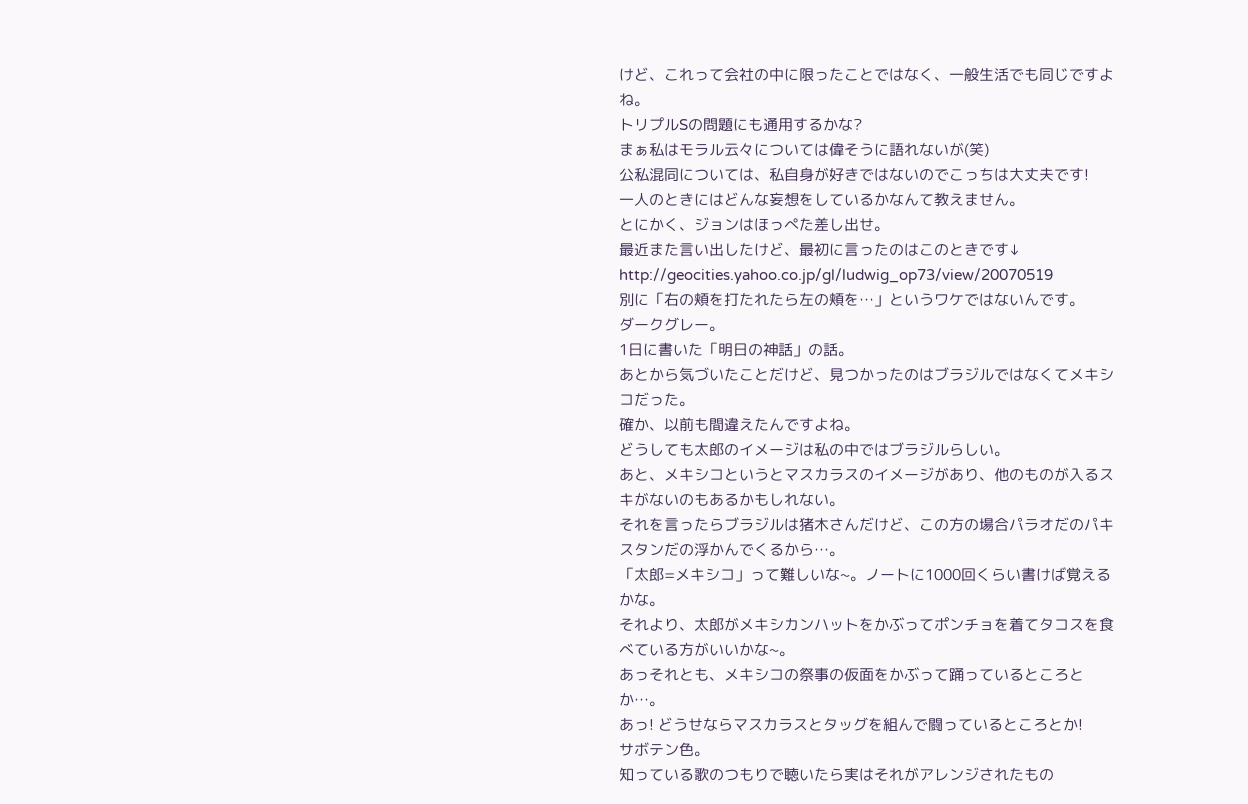けど、これって会社の中に限ったことではなく、一般生活でも同じですよね。
トリプルSの問題にも通用するかな?
まぁ私はモラル云々については偉そうに語れないが(笑)
公私混同については、私自身が好きではないのでこっちは大丈夫です!
一人のときにはどんな妄想をしているかなんて教えません。
とにかく、ジョンはほっぺた差し出せ。
最近また言い出したけど、最初に言ったのはこのときです↓
http://geocities.yahoo.co.jp/gl/ludwig_op73/view/20070519
別に「右の頬を打たれたら左の頬を…」というワケではないんです。
ダークグレー。
1日に書いた「明日の神話」の話。
あとから気づいたことだけど、見つかったのはブラジルではなくてメキシコだった。
確か、以前も間違えたんですよね。
どうしても太郎のイメージは私の中ではブラジルらしい。
あと、メキシコというとマスカラスのイメージがあり、他のものが入るスキがないのもあるかもしれない。
それを言ったらブラジルは猪木さんだけど、この方の場合パラオだのパキスタンだの浮かんでくるから…。
「太郎=メキシコ」って難しいな~。ノートに1000回くらい書けば覚えるかな。
それより、太郎がメキシカンハットをかぶってポンチョを着てタコスを食べている方がいいかな~。
あっそれとも、メキシコの祭事の仮面をかぶって踊っているところとか…。
あっ! どうせならマスカラスとタッグを組んで闘っているところとか!
サボテン色。
知っている歌のつもりで聴いたら実はそれがアレンジされたもの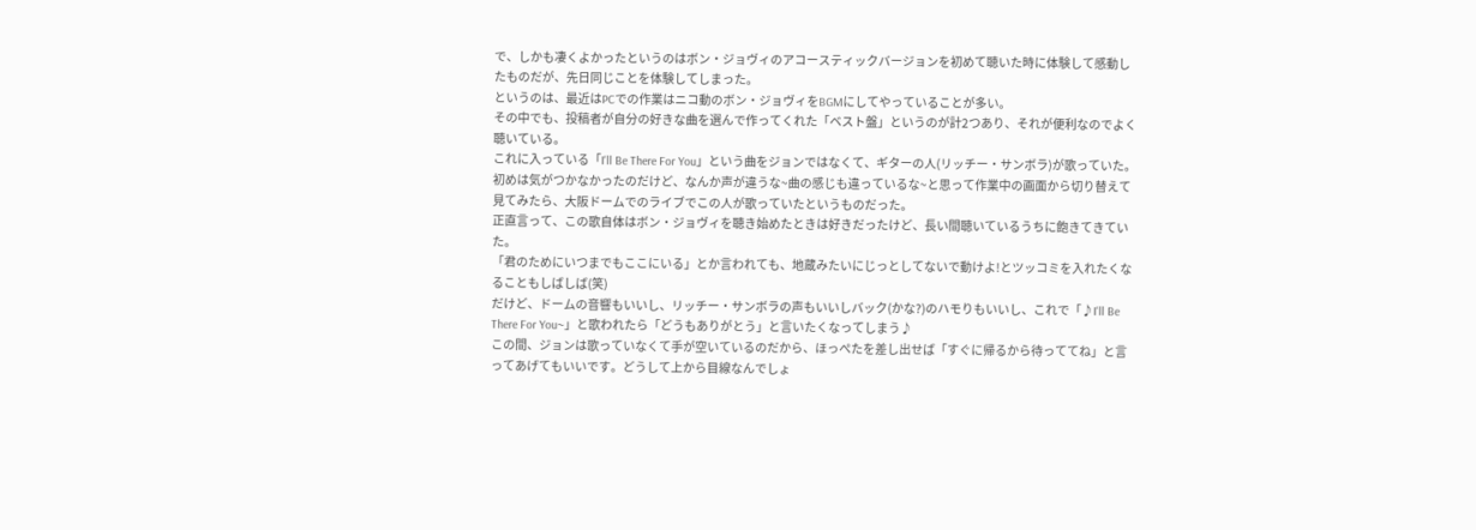で、しかも凄くよかったというのはボン・ジョヴィのアコースティックバージョンを初めて聴いた時に体験して感動したものだが、先日同じことを体験してしまった。
というのは、最近はPCでの作業はニコ動のボン・ジョヴィをBGMにしてやっていることが多い。
その中でも、投稿者が自分の好きな曲を選んで作ってくれた「ベスト盤」というのが計2つあり、それが便利なのでよく聴いている。
これに入っている「I'll Be There For You」という曲をジョンではなくて、ギターの人(リッチー・サンボラ)が歌っていた。
初めは気がつかなかったのだけど、なんか声が違うな~曲の感じも違っているな~と思って作業中の画面から切り替えて見てみたら、大阪ドームでのライブでこの人が歌っていたというものだった。
正直言って、この歌自体はボン・ジョヴィを聴き始めたときは好きだったけど、長い間聴いているうちに飽きてきていた。
「君のためにいつまでもここにいる」とか言われても、地蔵みたいにじっとしてないで動けよ!とツッコミを入れたくなることもしばしば(笑)
だけど、ドームの音響もいいし、リッチー・サンボラの声もいいしバック(かな?)のハモりもいいし、これで「♪I'll Be There For You~」と歌われたら「どうもありがとう」と言いたくなってしまう♪
この間、ジョンは歌っていなくて手が空いているのだから、ほっぺたを差し出せば「すぐに帰るから待っててね」と言ってあげてもいいです。どうして上から目線なんでしょ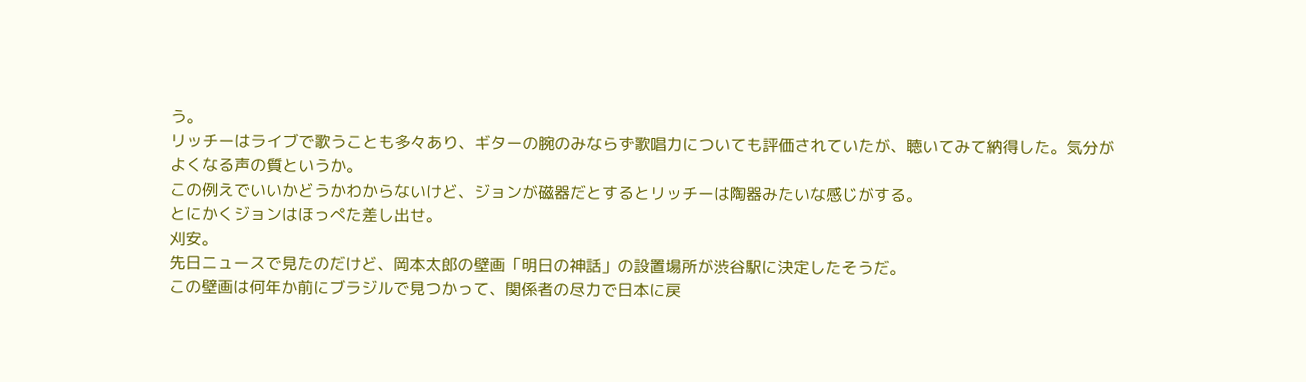う。
リッチーはライブで歌うことも多々あり、ギターの腕のみならず歌唱力についても評価されていたが、聴いてみて納得した。気分がよくなる声の質というか。
この例えでいいかどうかわからないけど、ジョンが磁器だとするとリッチーは陶器みたいな感じがする。
とにかくジョンはほっぺた差し出せ。
刈安。
先日ニュースで見たのだけど、岡本太郎の壁画「明日の神話」の設置場所が渋谷駅に決定したそうだ。
この壁画は何年か前にブラジルで見つかって、関係者の尽力で日本に戻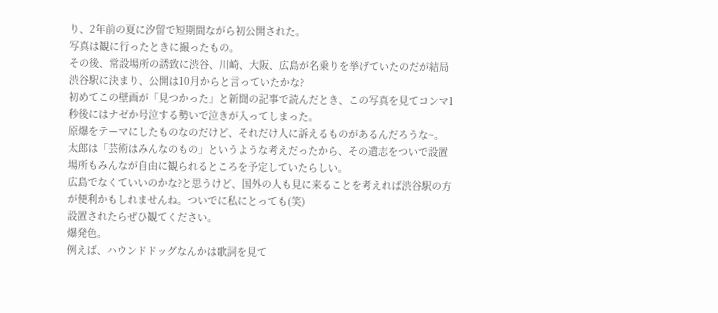り、2年前の夏に汐留で短期間ながら初公開された。
写真は観に行ったときに撮ったもの。
その後、常設場所の誘致に渋谷、川崎、大阪、広島が名乗りを挙げていたのだが結局渋谷駅に決まり、公開は10月からと言っていたかな?
初めてこの壁画が「見つかった」と新聞の記事で読んだとき、この写真を見てコンマ1秒後にはナゼか号泣する勢いで泣きが入ってしまった。
原爆をテーマにしたものなのだけど、それだけ人に訴えるものがあるんだろうな~。
太郎は「芸術はみんなのもの」というような考えだったから、その遺志をついで設置場所もみんなが自由に観られるところを予定していたらしい。
広島でなくていいのかな?と思うけど、国外の人も見に来ることを考えれば渋谷駅の方が便利かもしれませんね。ついでに私にとっても(笑)
設置されたらぜひ観てください。
爆発色。
例えば、ハウンドドッグなんかは歌詞を見て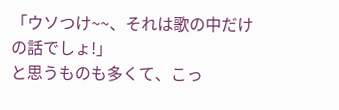「ウソつけ~~、それは歌の中だけの話でしょ!」
と思うものも多くて、こっ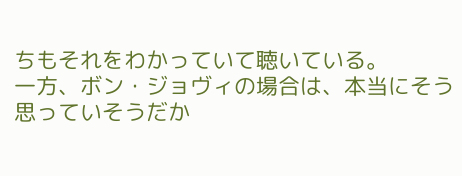ちもそれをわかっていて聴いている。
一方、ボン・ジョヴィの場合は、本当にそう思っていそうだか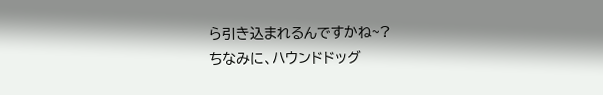ら引き込まれるんですかね~?
ちなみに、ハウンドドッグ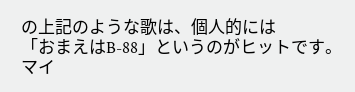の上記のような歌は、個人的には
「おまえはB-88」というのがヒットです。
マイ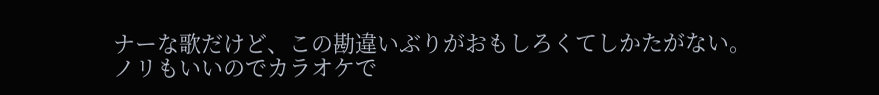ナーな歌だけど、この勘違いぶりがおもしろくてしかたがない。
ノリもいいのでカラオケで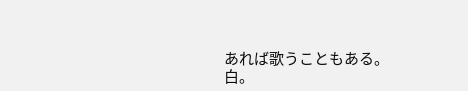あれば歌うこともある。
白。